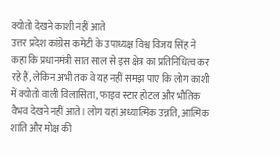क्योतो देखने काशी नहीं आते
उत्तर प्रदेश कांग्रेस कमेटी के उपाध्यक्ष विश्व विजय सिंह ने कहा कि प्रधानमंत्री सात साल से इस क्षेत्र का प्रतिनिधित्व कर रहे हैं, लेकिन अभी तक वे यह नहीं समझ पाए कि लोग काशी में क्योतो वाली विलासिता, फाइव स्टार होटल और भौतिक वैभव देखने नहीं आते। लोग यहां अध्यात्मिक उन्नति, आत्मिक शांति और मोक्ष की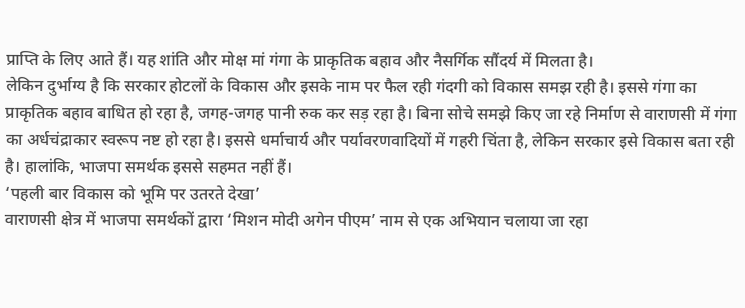प्राप्ति के लिए आते हैं। यह शांति और मोक्ष मां गंगा के प्राकृतिक बहाव और नैसर्गिक सौंदर्य में मिलता है।
लेकिन दुर्भाग्य है कि सरकार होटलों के विकास और इसके नाम पर फैल रही गंदगी को विकास समझ रही है। इससे गंगा का प्राकृतिक बहाव बाधित हो रहा है, जगह-जगह पानी रुक कर सड़ रहा है। बिना सोचे समझे किए जा रहे निर्माण से वाराणसी में गंगा का अर्धचंद्राकार स्वरूप नष्ट हो रहा है। इससे धर्माचार्य और पर्यावरणवादियों में गहरी चिंता है, लेकिन सरकार इसे विकास बता रही है। हालांकि, भाजपा समर्थक इससे सहमत नहीं हैं।
‘पहली बार विकास को भूमि पर उतरते देखा’
वाराणसी क्षेत्र में भाजपा समर्थकों द्वारा ‘मिशन मोदी अगेन पीएम’ नाम से एक अभियान चलाया जा रहा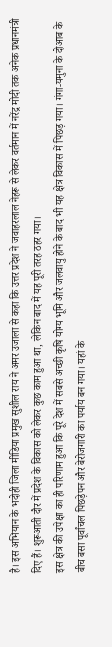है। इस अभियान के भदोही जिला मीडिया प्रमुख सुशील राय ने अमर उजाला से कहा कि उत्तर प्रदेश ने जवाहरलाल नेहरू से लेकर वर्तमान में नरेंद्र मोदी तक अनेक प्रधानमंत्री दिए हैं। शुरूआती दौर में प्रदेश के विकास को लेकर कुछ काम हुआ था, लेकिन बाद में यह पूरी तरह ठहर गया।
इस क्षेत्र की उपेक्षा का ही परिणाम हुआ कि पूरे देश में सबसे अच्छी कृषि योग्य भूमि और जलवायु होने के बाद भी यह क्षेत्र विकास में पिछड़ गया। गंगा-यमुना के दोआब के बीच बसा पूर्वांचल पिछड़ेपन और बेरोजगारी का पर्याय बन गया। यहां के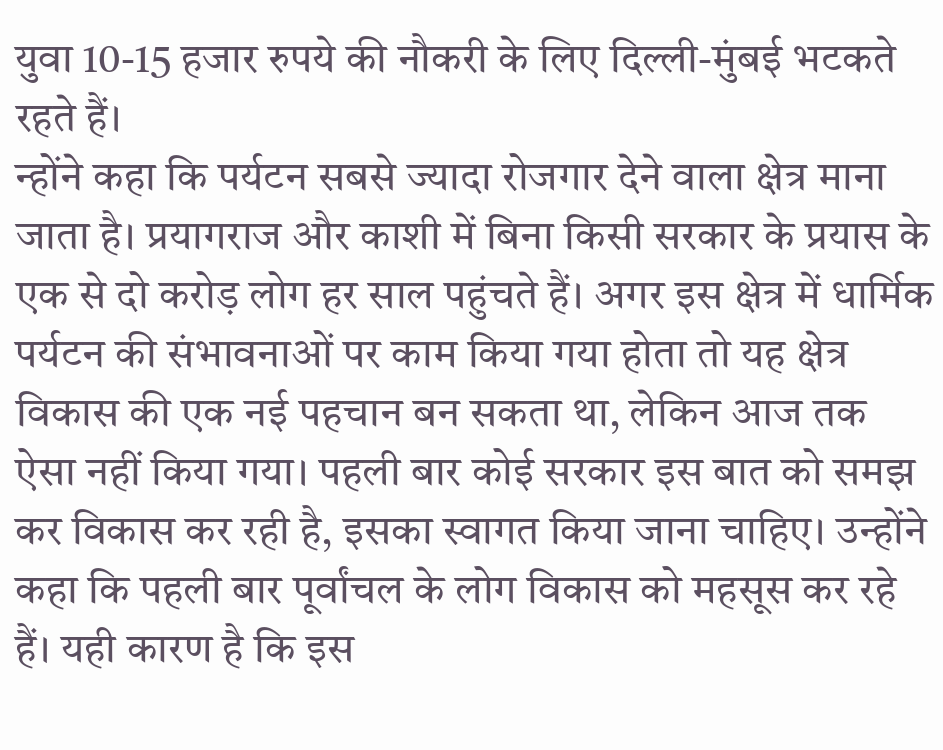युवा 10-15 हजार रुपये की नौकरी के लिए दिल्ली-मुंबई भटकते रहते हैं।
न्होंने कहा कि पर्यटन सबसे ज्यादा रोजगार देने वाला क्षेत्र माना जाता है। प्रयागराज और काशी में बिना किसी सरकार के प्रयास के एक से दो करोड़ लोग हर साल पहुंचते हैं। अगर इस क्षेत्र में धार्मिक पर्यटन की संभावनाओं पर काम किया गया होता तो यह क्षेत्र विकास की एक नई पहचान बन सकता था, लेकिन आज तक ऐसा नहीं किया गया। पहली बार कोई सरकार इस बात को समझ कर विकास कर रही है, इसका स्वागत किया जाना चाहिए। उन्होंने कहा कि पहली बार पूर्वांचल के लोग विकास को महसूस कर रहे हैं। यही कारण है कि इस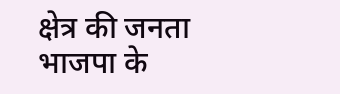क्षेत्र की जनता भाजपा के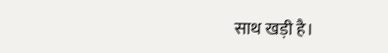साथ खड़ी है।